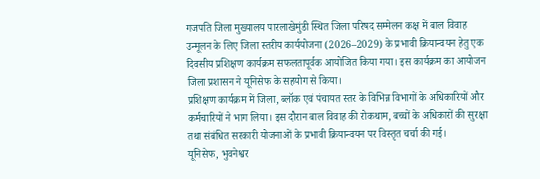गजपति जिला मुख्यालय पारलाखेमुंडी स्थित जिला परिषद सम्मेलन कक्ष में बाल विवाह उन्मूलन के लिए जिला स्तरीय कार्ययोजना (2026–2029) के प्रभावी क्रियान्वयन हेतु एक दिवसीय प्रशिक्षण कार्यक्रम सफलतापूर्वक आयोजित किया गया। इस कार्यक्रम का आयोजन जिला प्रशासन ने यूनिसेफ के सहयोग से किया।
प्रशिक्षण कार्यक्रम में जिला, ब्लॉक एवं पंचायत स्तर के विभिन्न विभागों के अधिकारियों और कर्मचारियों ने भाग लिया। इस दौरान बाल विवाह की रोकथाम, बच्चों के अधिकारों की सुरक्षा तथा संबंधित सरकारी योजनाओं के प्रभावी क्रियान्वयन पर विस्तृत चर्चा की गई।
यूनिसेफ, भुवनेश्वर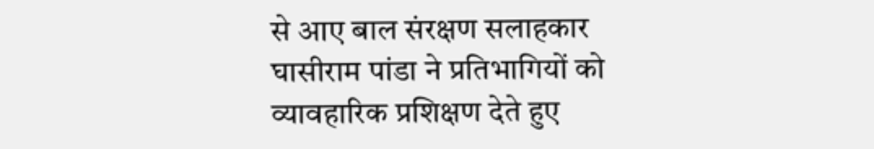से आए बाल संरक्षण सलाहकार घासीराम पांडा ने प्रतिभागियों को व्यावहारिक प्रशिक्षण देते हुए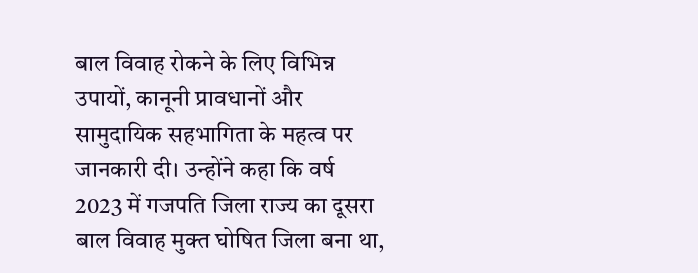बाल विवाह रोकने के लिए विभिन्न उपायों, कानूनी प्रावधानों और सामुदायिक सहभागिता के महत्व पर जानकारी दी। उन्होंने कहा कि वर्ष 2023 में गजपति जिला राज्य का दूसरा बाल विवाह मुक्त घोषित जिला बना था,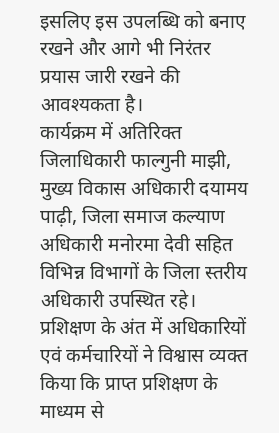इसलिए इस उपलब्धि को बनाए रखने और आगे भी निरंतर प्रयास जारी रखने की आवश्यकता है।
कार्यक्रम में अतिरिक्त जिलाधिकारी फाल्गुनी माझी, मुख्य विकास अधिकारी दयामय पाढ़ी, जिला समाज कल्याण अधिकारी मनोरमा देवी सहित विभिन्न विभागों के जिला स्तरीय अधिकारी उपस्थित रहे।
प्रशिक्षण के अंत में अधिकारियों एवं कर्मचारियों ने विश्वास व्यक्त किया कि प्राप्त प्रशिक्षण के माध्यम से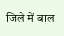जिले में बाल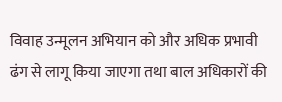विवाह उन्मूलन अभियान को और अधिक प्रभावी ढंग से लागू किया जाएगा तथा बाल अधिकारों की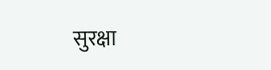सुरक्षा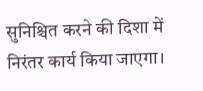सुनिश्चित करने की दिशा में निरंतर कार्य किया जाएगा।